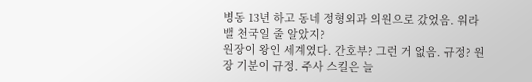병동 13년 하고 동네 정형외과 의원으로 갔었음. 워라밸 천국일 줄 알았지?
원장이 왕인 세계였다. 간호부? 그런 거 없음. 규정? 원장 기분이 규정. 주사 스킬은 늘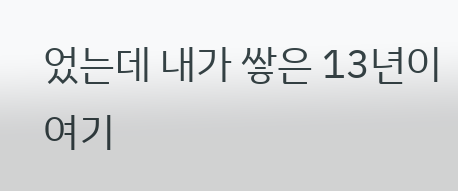었는데 내가 쌓은 13년이 여기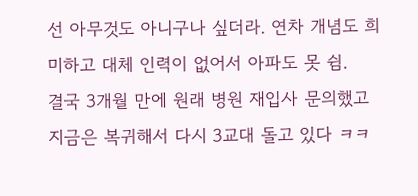선 아무것도 아니구나 싶더라. 연차 개념도 희미하고 대체 인력이 없어서 아파도 못 쉼.
결국 3개월 만에 원래 병원 재입사 문의했고 지금은 복귀해서 다시 3교대 돌고 있다 ㅋㅋ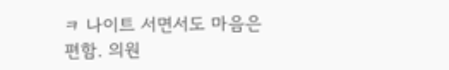ㅋ 나이트 서면서도 마음은 편함. 의원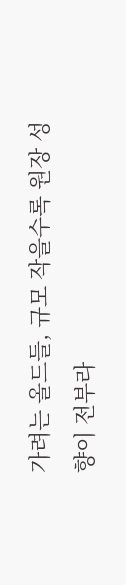가려는 올드들, 규모 작을수록 원장 성향이 전부라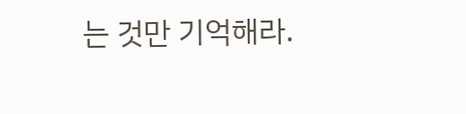는 것만 기억해라.